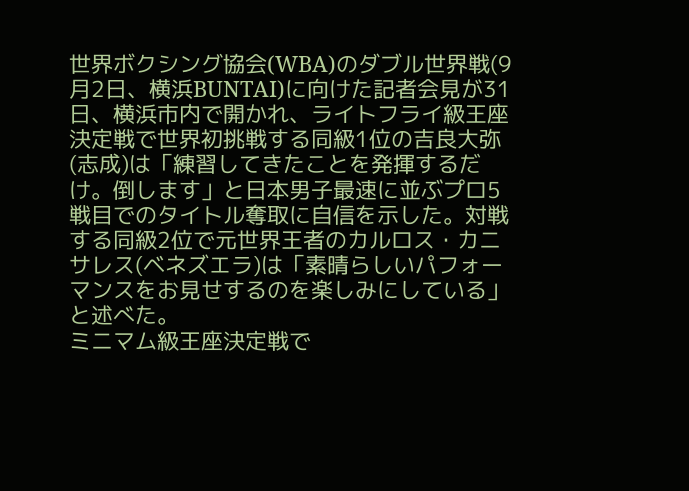世界ボクシング協会(WBA)のダブル世界戦(9月2日、横浜BUNTAI)に向けた記者会見が31日、横浜市内で開かれ、ライトフライ級王座決定戦で世界初挑戦する同級1位の吉良大弥(志成)は「練習してきたことを発揮するだけ。倒します」と日本男子最速に並ぶプロ5戦目でのタイトル奪取に自信を示した。対戦する同級2位で元世界王者のカルロス・カニサレス(ベネズエラ)は「素晴らしいパフォーマンスをお見せするのを楽しみにしている」と述べた。
ミニマム級王座決定戦で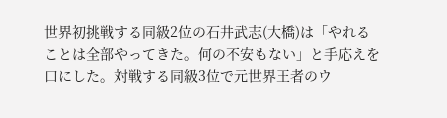世界初挑戦する同級2位の石井武志(大橋)は「やれることは全部やってきた。何の不安もない」と手応えを口にした。対戦する同級3位で元世界王者のウ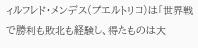ィルフレド・メンデス(プエルトリコ)は「世界戦で勝利も敗北も経験し、得たものは大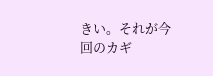きい。それが今回のカギ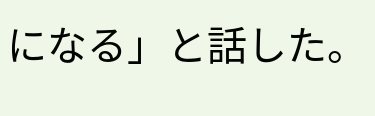になる」と話した。